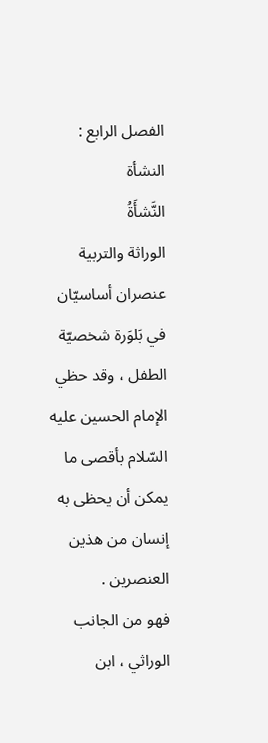الفصل الرابع : النشأة
النَّشأَةُ
الوراثة والتربية عنصران أساسيّان في بَلوَرة شخصيّة الطفل ، وقد حظي الإمام الحسين عليه السّلام بأقصى ما يمكن أن يحظى به إنسان من هذين العنصرين .
فهو من الجانب الوراثي ، ابن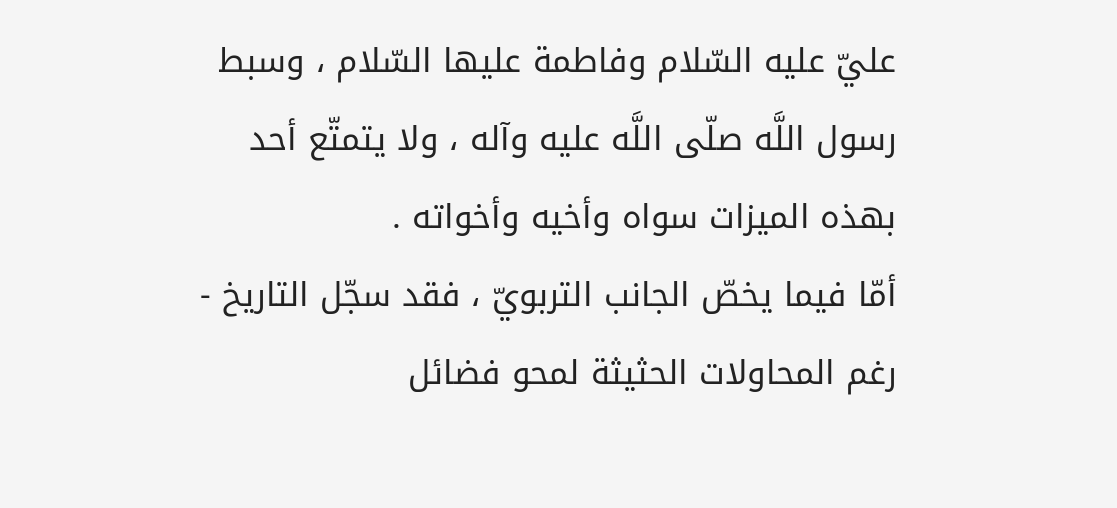عليّ عليه السّلام وفاطمة عليها السّلام ، وسبط رسول اللَّه صلّى اللَّه عليه وآله ، ولا يتمتّع أحد بهذه الميزات سواه وأخيه وأخواته .
أمّا فيما يخصّ الجانب التربويّ ، فقد سجّل التاريخ - رغم المحاولات الحثيثة لمحو فضائل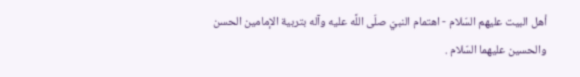أهل البيت عليهم السّلام - اهتمام النبيّ صلّى اللَّه عليه وآله بتربية الإمامين الحسن والحسين عليهما السّلام .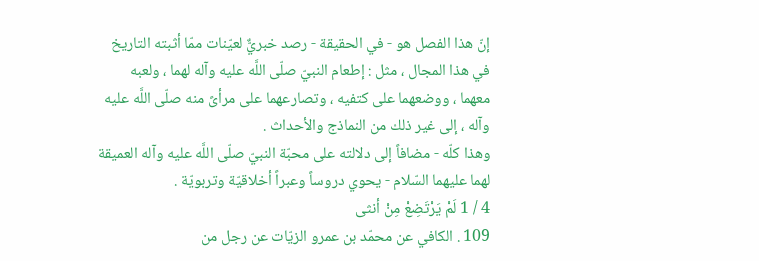إنّ هذا الفصل هو - في الحقيقة - رصد خبريٌّ لعيّنات ممّا أثبته التاريخ في هذا المجال ، مثل : إطعام النبيّ صلّى اللَّه عليه وآله لهما ، ولعبه معهما ، ووضعهما على كتفيه ، وتصارعهما على مرأىً منه صلّى اللَّه عليه وآله ، إلى غير ذلك من النماذج والأحداث .
وهذا كلّه - مضافاً إلى دلالته على محبّة النبيّ صلّى اللَّه عليه وآله العميقة لهما عليهما السّلام - يحوي دروساً وعبراً أخلاقيّة وتربويّة .
4 / 1 لَمْ يَرْتَضِعْ مِنْ أنثى
109 . الكافي عن محمّد بن عمرو الزيّات عن رجل من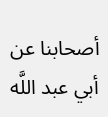أصحابنا عن أبي عبد اللَّه